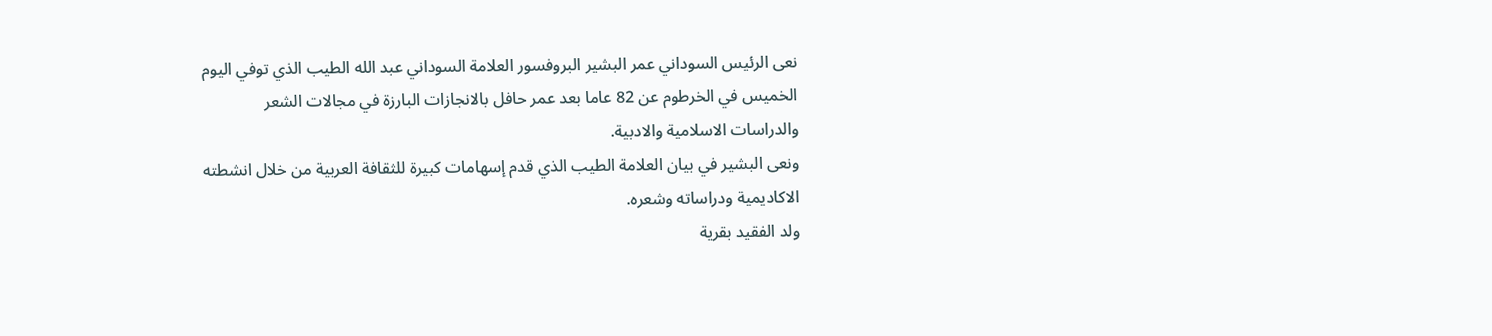نعى الرئيس السوداني عمر البشير البروفسور العلامة السوداني عبد الله الطيب الذي توفي اليوم الخميس في الخرطوم عن 82 عاما بعد عمر حافل بالانجازات البارزة في مجالات الشعر والدراسات الاسلامية والادبية.
ونعى البشير في بيان العلامة الطيب الذي قدم إسهامات كبيرة للثقافة العربية من خلال انشطته الاكاديمية ودراساته وشعره.
ولد الفقيد بقرية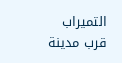التميراب قرب مدينة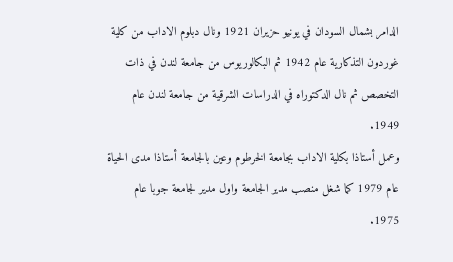الدامر بشمال السودان في يونيو حزيران 1921 ونال دبلوم الاداب من كلية غوردون التذكارية عام 1942 ثم البكالوريوس من جامعة لندن في ذات التخصص ثم نال الدكتوراه في الدراسات الشرقية من جامعة لندن عام 1949.
وعمل أستاذا بكلية الاداب بجامعة الخرطوم وعين بالجامعة أستاذا مدى الحياة عام 1979 كما شغل منصب مدير الجامعة واول مدير لجامعة جوبا عام 1975.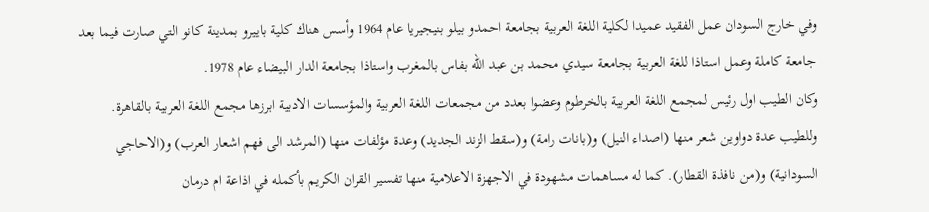وفي خارج السودان عمل الفقيد عميدا لكلية اللغة العربية بجامعة احمدو بيلو بنيجيريا عام 1964 وأسس هناك كلية باييرو بمدينة كانو التي صارت فيما بعد جامعة كاملة وعمل استاذا للغة العربية بجامعة سيدي محمد بن عبد الله بفاس بالمغرب واستاذا بجامعة الدار البيضاء عام 1978.
وكان الطيب اول رئيس لمجمع اللغة العربية بالخرطوم وعضوا بعدد من مجمعات اللغة العربية والمؤسسات الادبية ابرزها مجمع اللغة العربية بالقاهرة.
وللطيب عدة دواوين شعر منها (اصداء النيل) و(بانات رامة) و(سقط الزند الجديد) وعدة مؤلفات منها (المرشد الى فهم اشعار العرب) و(الاحاجي السودانية) و(من نافذة القطار). كما له مساهمات مشهودة في الاجهزة الاعلامية منها تفسير القران الكريم بأكمله في اذاعة ام درمان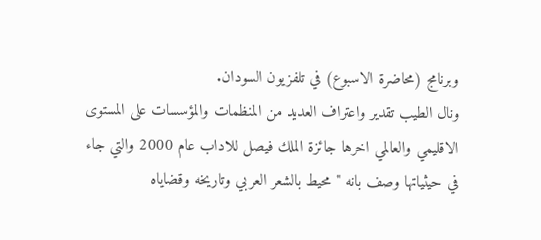وبرنامج (محاضرة الاسبوع) في تلفزيون السودان.
ونال الطيب تقدير واعتراف العديد من المنظمات والمؤسسات على المستوى الاقليمي والعالمي اخرها جائزة الملك فيصل للاداب عام 2000 والتي جاء في حيثياتها وصف بانه "محيط بالشعر العربي وتاريخه وقضاياه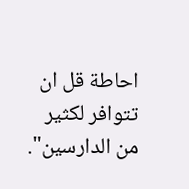احاطة قل ان تتوافر لكثير من الدارسين".